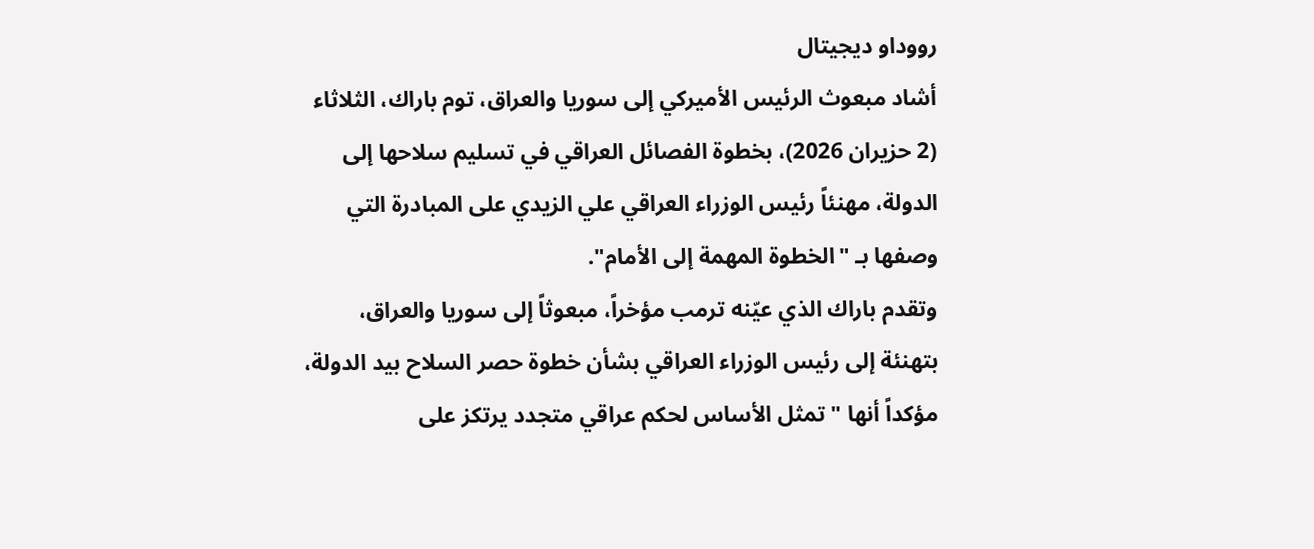رووداو ديجيتال
أشاد مبعوث الرئيس الأميركي إلى سوريا والعراق، توم باراك، الثلاثاء (2 حزيران 2026)، بخطوة الفصائل العراقي في تسليم سلاحها إلى الدولة، مهنئاً رئيس الوزراء العراقي علي الزيدي على المبادرة التي وصفها بـ "الخطوة المهمة إلى الأمام".
وتقدم باراك الذي عيّنه ترمب مؤخراً، مبعوثاً إلى سوريا والعراق، بتهنئة إلى رئيس الوزراء العراقي بشأن خطوة حصر السلاح بيد الدولة، مؤكداً أنها "تمثل الأساس لحكم عراقي متجدد يرتكز على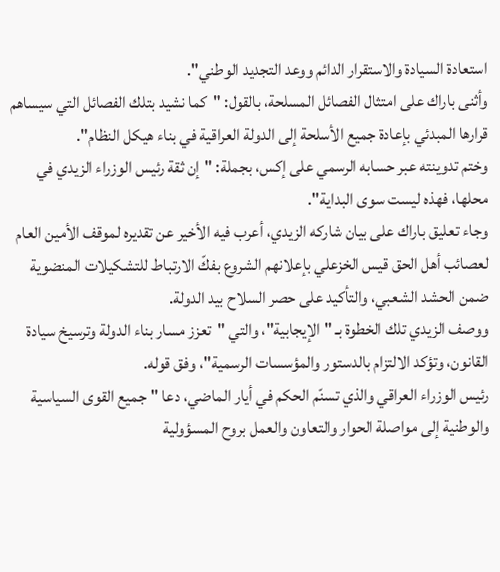استعادة السيادة والاستقرار الدائم ووعد التجديد الوطني".
وأثنى باراك على امتثال الفصائل المسلحة، بالقول: "كما نشيد بتلك الفصائل التي سيساهم قرارها المبدئي بإعادة جميع الأسلحة إلى الدولة العراقية في بناء هيكل النظام".
وختم تدوينته عبر حسابه الرسمي على إكس، بجملة: "إن ثقة رئيس الوزراء الزيدي في محلها، فهذه ليست سوى البداية".
وجاء تعليق باراك على بيان شاركه الزيدي، أعرب فيه الأخير عن تقديره لموقف الأمين العام لعصائب أهل الحق قيس الخزعلي بإعلانهم الشروع بفكّ الارتباط للتشكيلات المنضوية ضمن الحشد الشعبي، والتأكيد على حصر السلاح بيد الدولة.
ووصف الزيدي تلك الخطوة بـ "الإيجابية"، والتي "تعزز مسار بناء الدولة وترسيخ سيادة القانون، وتؤكد الالتزام بالدستور والمؤسسات الرسمية"، وفق قوله.
رئيس الوزراء العراقي والذي تسنّم الحكم في أيار الماضي، دعا "جميع القوى السياسية والوطنية إلى مواصلة الحوار والتعاون والعمل بروح المسؤولية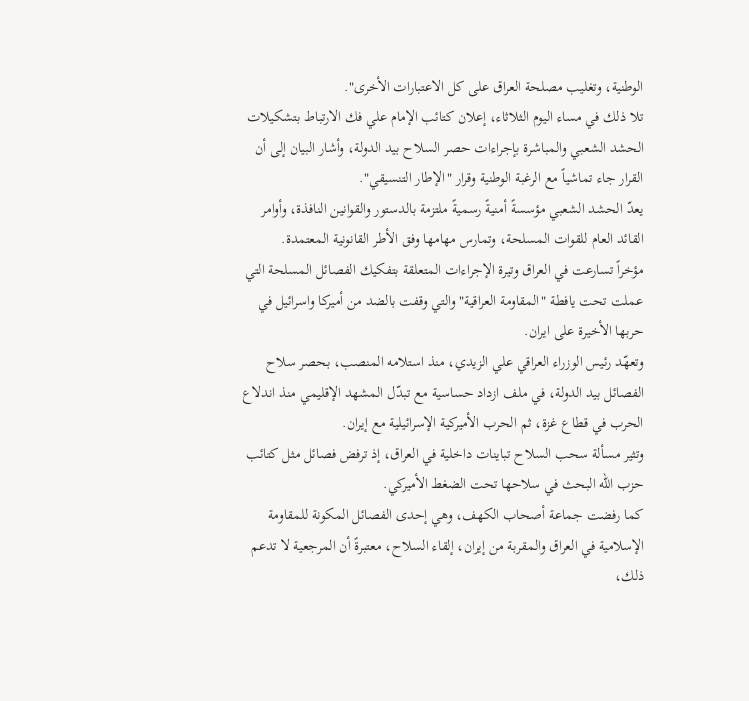الوطنية، وتغليب مصلحة العراق على كل الاعتبارات الأخرى".
تلا ذلك في مساء اليوم الثلاثاء، إعلان كتائب الإمام علي فك الارتباط بتشكيلات الحشد الشعبي والمباشرة بإجراءات حصر السلاح بيد الدولة، وأشار البيان إلى أن القرار جاء تماشياً مع الرغبة الوطنية وقرار "الإطار التنسيقي".
يعدّ الحشد الشعبي مؤسسةً أمنيةً رسميةً ملتزمة بالدستور والقوانين النافذة، وأوامر القائد العام للقوات المسلحة، وتمارس مهامها وفق الأطر القانونية المعتمدة.
مؤخراً تسارعت في العراق وتيرة الإجراءات المتعلقة بتفكيك الفصائل المسلحة التي عملت تحت يافطة "المقاومة العراقية" والتي وقفت بالضد من أميركا واسرائيل في حربها الأخيرة على ايران.
وتعهّد رئيس الوزراء العراقي علي الزيدي، منذ استلامه المنصب، بحصر سلاح الفصائل بيد الدولة، في ملف ازداد حساسية مع تبدّل المشهد الإقليمي منذ اندلاع الحرب في قطاع غزة، ثم الحرب الأميركية الإسرائيلية مع إيران.
وتثير مسألة سحب السلاح تباينات داخلية في العراق، إذ ترفض فصائل مثل كتائب حزب الله البحث في سلاحها تحت الضغط الأميركي.
كما رفضت جماعة أصحاب الكهف، وهي إحدى الفصائل المكونة للمقاومة الإسلامية في العراق والمقربة من إيران، إلقاء السلاح، معتبرةً أن المرجعية لا تدعم ذلك،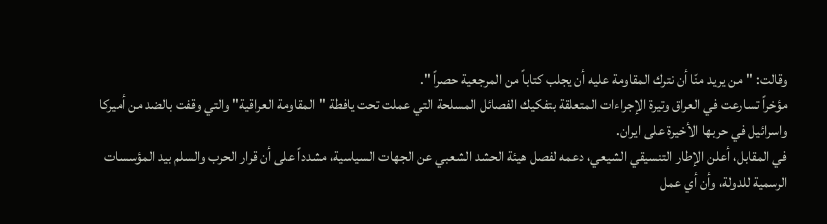وقالت: "من يريد منّا أن نترك المقاومة عليه أن يجلب كتاباً من المرجعية حصراً ".
مؤخراً تسارعت في العراق وتيرة الإجراءات المتعلقة بتفكيك الفصائل المسلحة التي عملت تحت يافطة "المقاومة العراقية" والتي وقفت بالضد من أميركا واسرائيل في حربها الأخيرة على ايران.
في المقابل، أعلن الإطار التنسيقي الشيعي، دعمه لفصل هيئة الحشد الشعبي عن الجهات السياسية، مشدداً على أن قرار الحرب والسلم بيد المؤسسات الرسمية للدولة، وأن أي عمل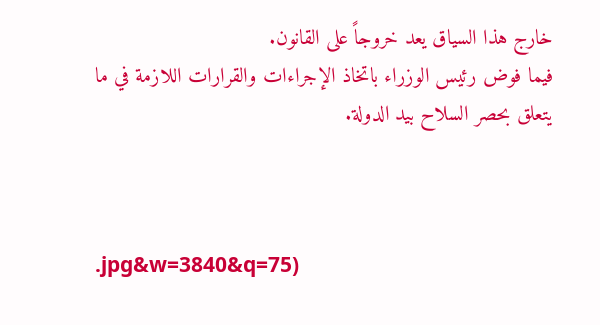خارج هذا السياق يعد خروجاً على القانون.
فيما فوض رئيس الوزراء باتخاذ الإجراءات والقرارات اللازمة في ما يتعلق بحصر السلاح بيد الدولة.



.jpg&w=3840&q=75)